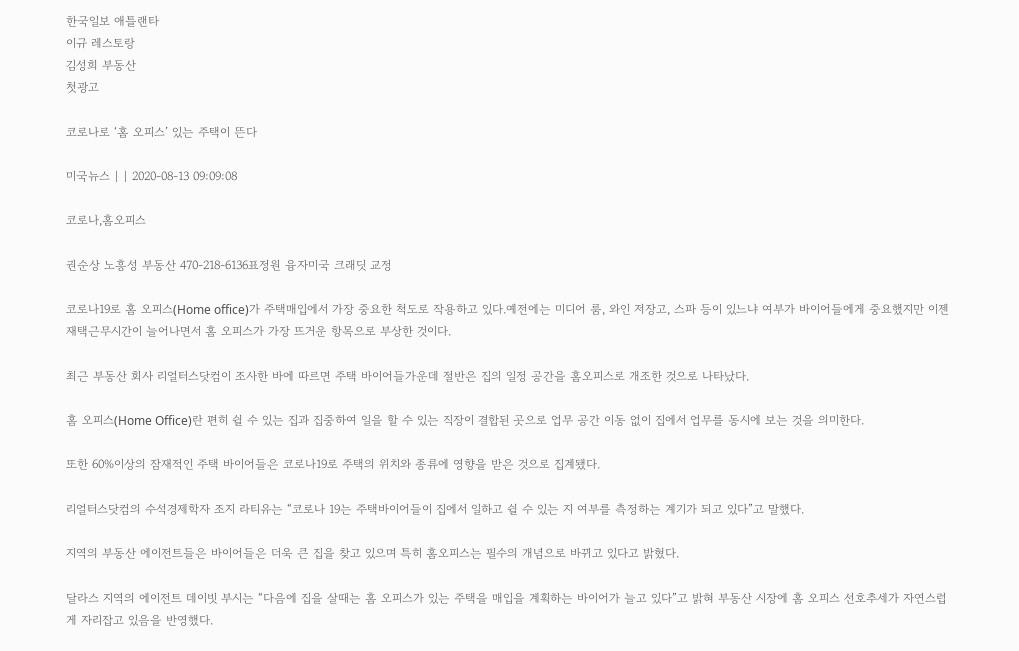한국일보 애틀랜타
이규 레스토랑
김성희 부동산
첫광고

코로나로 ‘홈 오피스’ 있는 주택이 뜬다

미국뉴스 | | 2020-08-13 09:09:08

코로나,홈오피스

권순상 노흥성 부동산 470-218-6136표정원 융자미국 크래딧 교정

코로나19로 홈 오피스(Home office)가 주택매입에서 가장 중요한 척도로 작용하고 있다.예전에는 미디어 룸, 와인 저장고, 스파 등이 있느냐 여부가 바이어들에게 중요했지만 이젠 재택근무시간이 늘어나면서 홈 오피스가 가장 뜨거운 항목으로 부상한 것이다.

최근 부동산 회사 리얼터스닷컴이 조사한 바에 따르면 주택 바이어들가운데 절반은 집의 일정 공간을 홈오피스로 개조한 것으로 나타났다.

홈 오피스(Home Office)란 편히 쉴 수 있는 집과 집중하여 일을 할 수 있는 직장이 결합된 곳으로 업무 공간 이동 없이 집에서 업무를 동시에 보는 것을 의미한다.

또한 60%이상의 잠재적인 주택 바이어들은 코로나19로 주택의 위치와 종류에 영향을 받은 것으로 집계됐다.

리얼터스닷컴의 수석경제학자 조지 라티유는 “코로나 19는 주택바이어들이 집에서 일하고 쉴 수 있는 지 여부를 측정하는 계기가 되고 있다”고 말했다.

지역의 부동산 에이전트들은 바이어들은 더욱 큰 집을 찾고 있으며 특히 홈오피스는 필수의 개념으로 바뀌고 있다고 밝혔다.

달라스 지역의 에이전트 데이빗 부시는 “다음에 집을 살때는 홈 오피스가 있는 주택을 매입을 계획하는 바이어가 늘고 있다”고 밝혀 부동산 시장에 홈 오피스 선호추세가 자연스럽게 자리잡고 있음을 반영했다.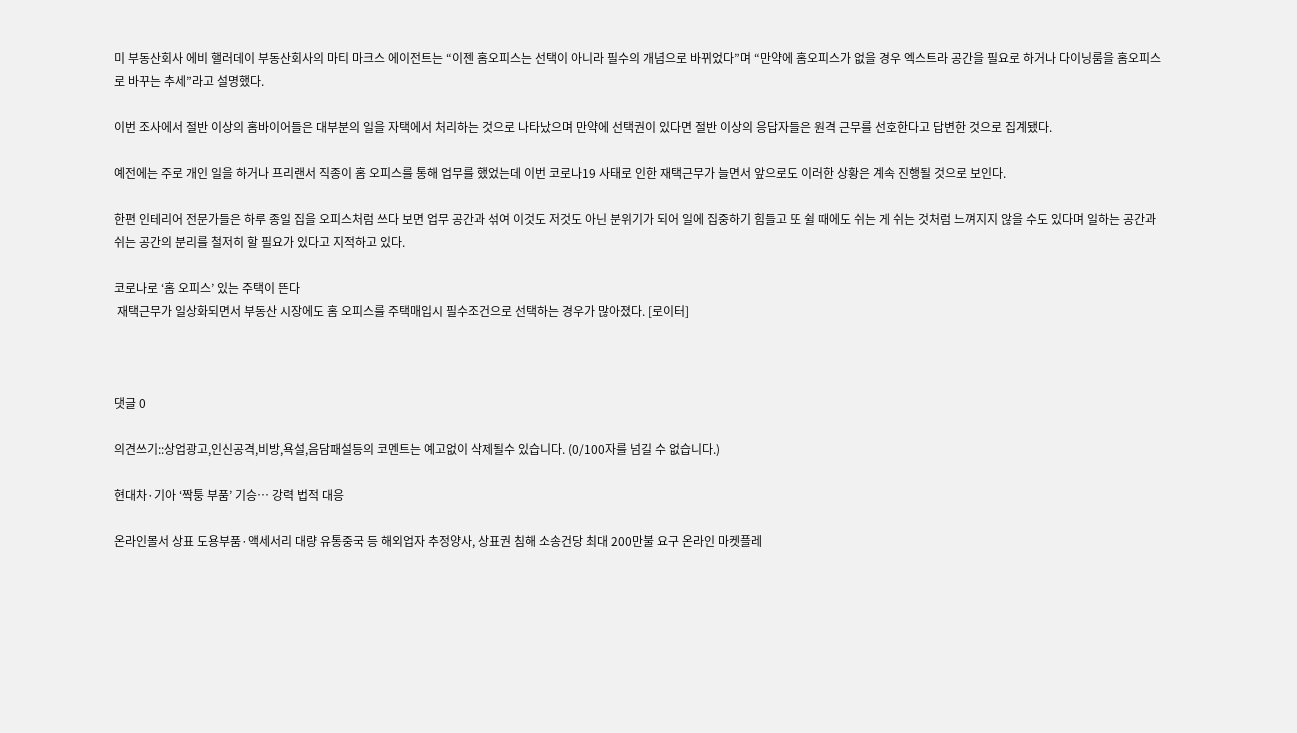미 부동산회사 에비 핼러데이 부동산회사의 마티 마크스 에이전트는 “이젠 홈오피스는 선택이 아니라 필수의 개념으로 바뀌었다”며 “만약에 홈오피스가 없을 경우 엑스트라 공간을 필요로 하거나 다이닝룸을 홈오피스로 바꾸는 추세”라고 설명했다.

이번 조사에서 절반 이상의 홈바이어들은 대부분의 일을 자택에서 처리하는 것으로 나타났으며 만약에 선택권이 있다면 절반 이상의 응답자들은 원격 근무를 선호한다고 답변한 것으로 집계됐다.

예전에는 주로 개인 일을 하거나 프리랜서 직종이 홈 오피스를 통해 업무를 했었는데 이번 코로나19 사태로 인한 재택근무가 늘면서 앞으로도 이러한 상황은 계속 진행될 것으로 보인다.

한편 인테리어 전문가들은 하루 종일 집을 오피스처럼 쓰다 보면 업무 공간과 섞여 이것도 저것도 아닌 분위기가 되어 일에 집중하기 힘들고 또 쉴 때에도 쉬는 게 쉬는 것처럼 느껴지지 않을 수도 있다며 일하는 공간과 쉬는 공간의 분리를 철저히 할 필요가 있다고 지적하고 있다.

코로나로 ‘홈 오피스’ 있는 주택이 뜬다
 재택근무가 일상화되면서 부동산 시장에도 홈 오피스를 주택매입시 필수조건으로 선택하는 경우가 많아졌다. [로이터]



댓글 0

의견쓰기::상업광고,인신공격,비방,욕설,음담패설등의 코멘트는 예고없이 삭제될수 있습니다. (0/100자를 넘길 수 없습니다.)

현대차·기아 ‘짝퉁 부품’ 기승… 강력 법적 대응

온라인몰서 상표 도용부품·액세서리 대량 유통중국 등 해외업자 추정양사, 상표권 침해 소송건당 최대 200만불 요구 온라인 마켓플레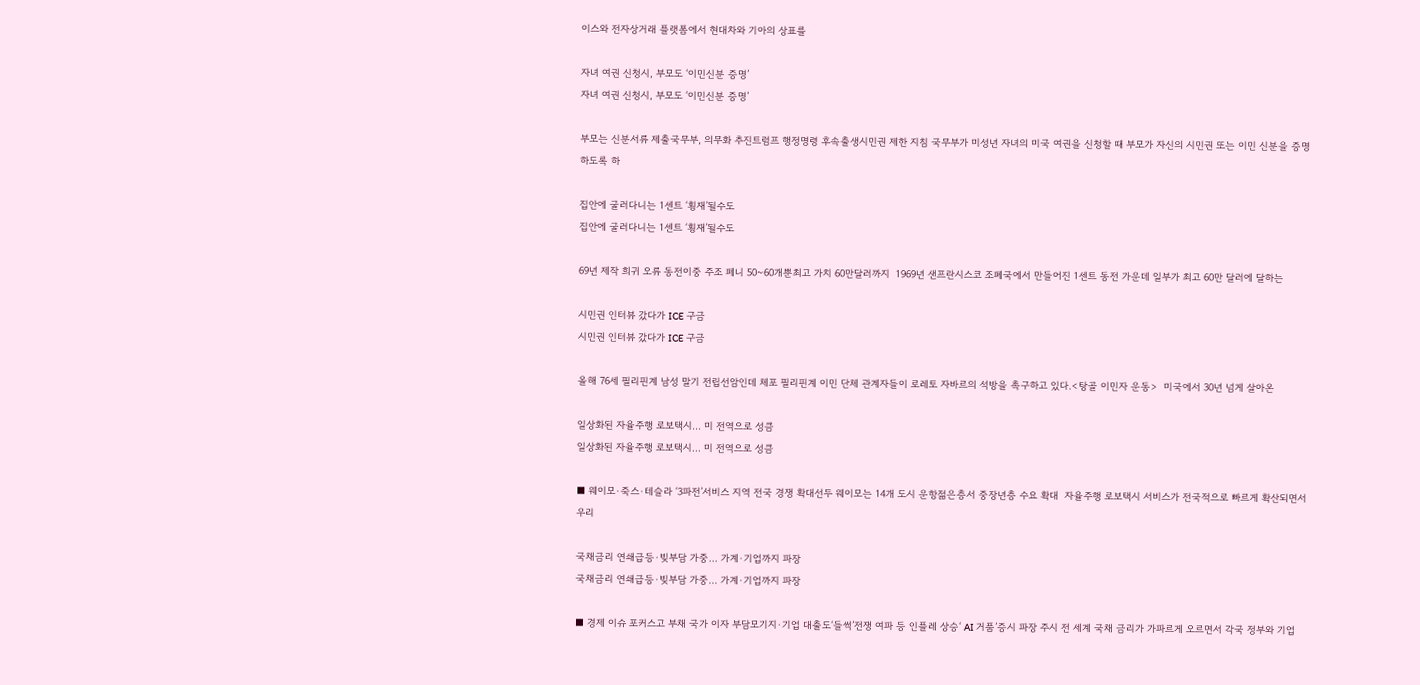이스와 전자상거래 플랫폼에서 현대차와 기아의 상표를

자녀 여권 신청시, 부모도 ‘이민신분 증명’
자녀 여권 신청시, 부모도 ‘이민신분 증명’

부모는 신분서류 제출국무부, 의무화 추진트럼프 행정명령 후속출생시민권 제한 지침 국무부가 미성년 자녀의 미국 여권을 신청할 때 부모가 자신의 시민권 또는 이민 신분을 증명하도록 하

집안에 굴러다니는 1센트 ‘횡재’될수도
집안에 굴러다니는 1센트 ‘횡재’될수도

69년 제작 희귀 오류 동전이중 주조 페니 50~60개뿐최고 가치 60만달러까지  1969년 샌프란시스코 조폐국에서 만들어진 1센트 동전 가운데 일부가 최고 60만 달러에 달하는

시민권 인터뷰 갔다가 ICE 구금
시민권 인터뷰 갔다가 ICE 구금

올해 76세 필리핀계 남성 말기 전립선암인데 체포 필리핀계 이민 단체 관계자들이 로레토 자바르의 석방을 촉구하고 있다.<탕골 이민자 운동>  미국에서 30년 넘게 살아온

일상화된 자율주행 로보택시… 미 전역으로 성큼
일상화된 자율주행 로보택시… 미 전역으로 성큼

■ 웨이모·죽스·테슬라 ‘3파전’서비스 지역 전국 경쟁 확대선두 웨이모는 14개 도시 운항젊은층서 중장년층 수요 확대  자율주행 로보택시 서비스가 전국적으로 빠르게 확산되면서 우리

국채금리 연쇄급등·빚부담 가중… 가계·기업까지 파장
국채금리 연쇄급등·빚부담 가중… 가계·기업까지 파장

■ 경제 이슈 포커스고 부채 국가 이자 부담모기지·기업 대출도‘들썩’전쟁 여파 등 인플레 상승‘ AI 거품’증시 파장 주시 전 세계 국채 금리가 가파르게 오르면서 각국 정부와 기업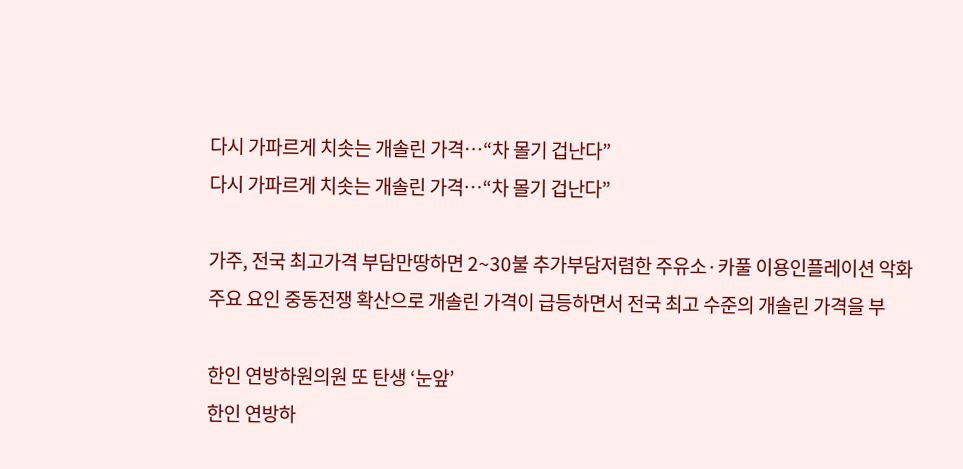다시 가파르게 치솟는 개솔린 가격…“차 몰기 겁난다”
다시 가파르게 치솟는 개솔린 가격…“차 몰기 겁난다”

가주, 전국 최고가격 부담만땅하면 2~30불 추가부담저렴한 주유소·카풀 이용인플레이션 악화 주요 요인 중동전쟁 확산으로 개솔린 가격이 급등하면서 전국 최고 수준의 개솔린 가격을 부

한인 연방하원의원 또 탄생 ‘눈앞’
한인 연방하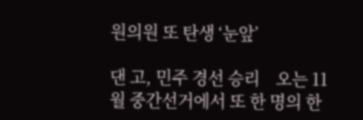원의원 또 탄생 ‘눈앞’

댄 고, 민주 경선 승리    오는 11월 중간선거에서 또 한 명의 한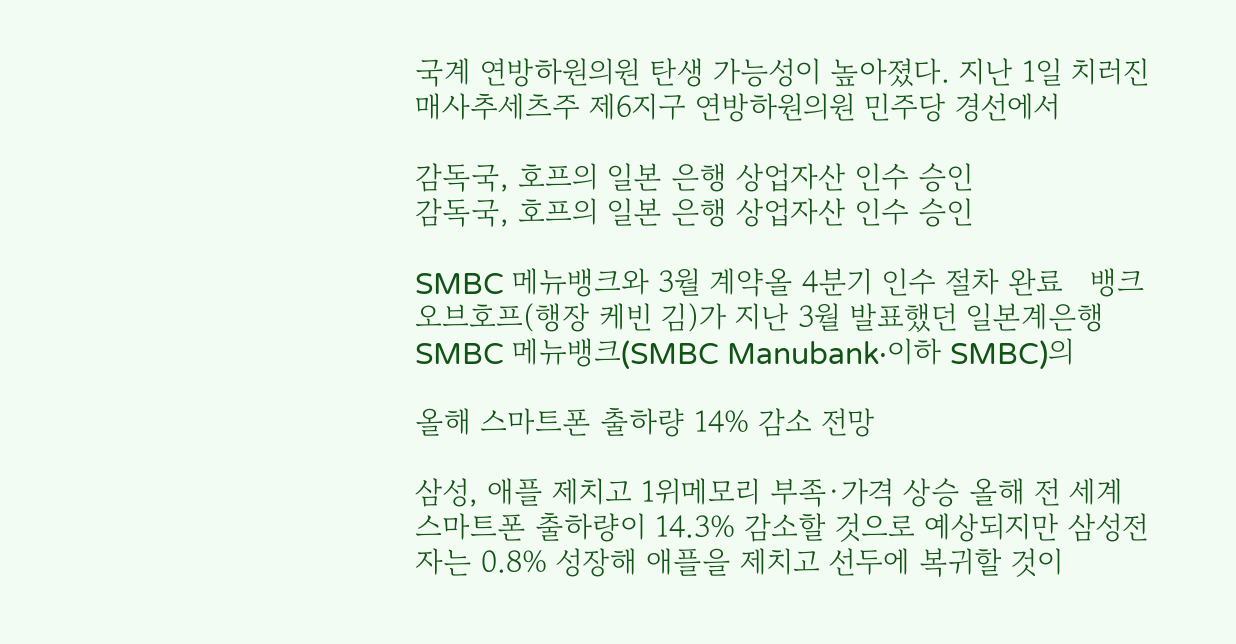국계 연방하원의원 탄생 가능성이 높아졌다. 지난 1일 치러진 매사추세츠주 제6지구 연방하원의원 민주당 경선에서

감독국, 호프의 일본 은행 상업자산 인수 승인
감독국, 호프의 일본 은행 상업자산 인수 승인

SMBC 메뉴뱅크와 3월 계약올 4분기 인수 절차 완료   뱅크오브호프(행장 케빈 김)가 지난 3월 발표했던 일본계은행 SMBC 메뉴뱅크(SMBC Manubank·이하 SMBC)의

올해 스마트폰 출하량 14% 감소 전망

삼성, 애플 제치고 1위메모리 부족·가격 상승 올해 전 세계 스마트폰 출하량이 14.3% 감소할 것으로 예상되지만 삼성전자는 0.8% 성장해 애플을 제치고 선두에 복귀할 것이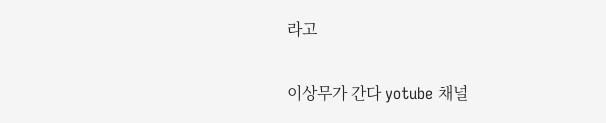라고

이상무가 간다 yotube 채널